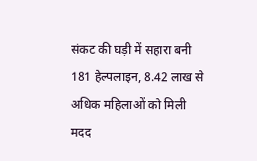संकट की घड़ी में सहारा बनी 181 हेल्पलाइन, 8.42 लाख से अधिक महिलाओं को मिली मदद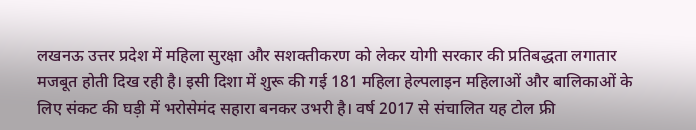लखनऊ उत्तर प्रदेश में महिला सुरक्षा और सशक्तीकरण को लेकर योगी सरकार की प्रतिबद्धता लगातार मजबूत होती दिख रही है। इसी दिशा में शुरू की गई 181 महिला हेल्पलाइन महिलाओं और बालिकाओं के लिए संकट की घड़ी में भरोसेमंद सहारा बनकर उभरी है। वर्ष 2017 से संचालित यह टोल फ्री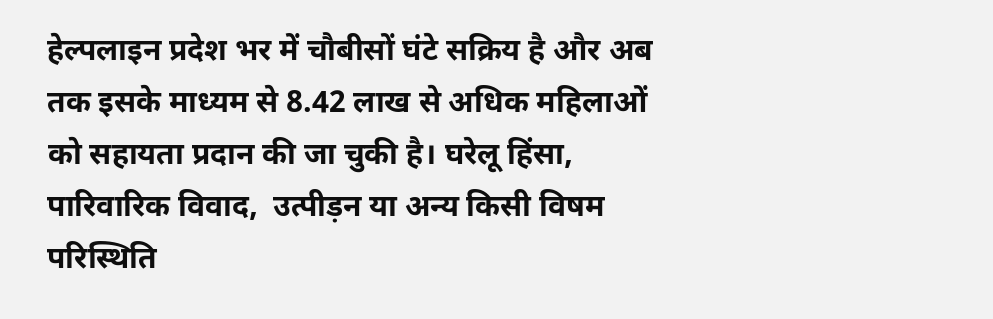हेल्पलाइन प्रदेश भर में चौबीसों घंटे सक्रिय है और अब तक इसके माध्यम से 8.42 लाख से अधिक महिलाओं को सहायता प्रदान की जा चुकी है। घरेलू हिंसा, पारिवारिक विवाद,  उत्पीड़न या अन्य किसी विषम परिस्थिति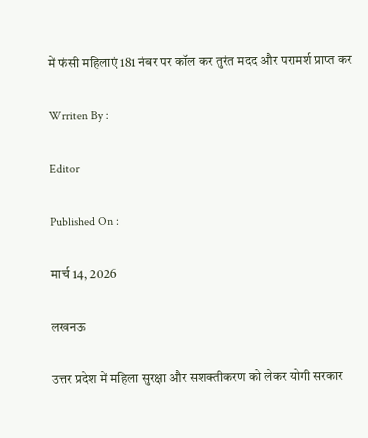में फंसी महिलाएं 181 नंबर पर कॉल कर तुरंत मदद और परामर्श प्राप्त कर

Wrriten By :

Editor

Published On :

मार्च 14, 2026

लखनऊ

उत्तर प्रदेश में महिला सुरक्षा और सशक्तीकरण को लेकर योगी सरकार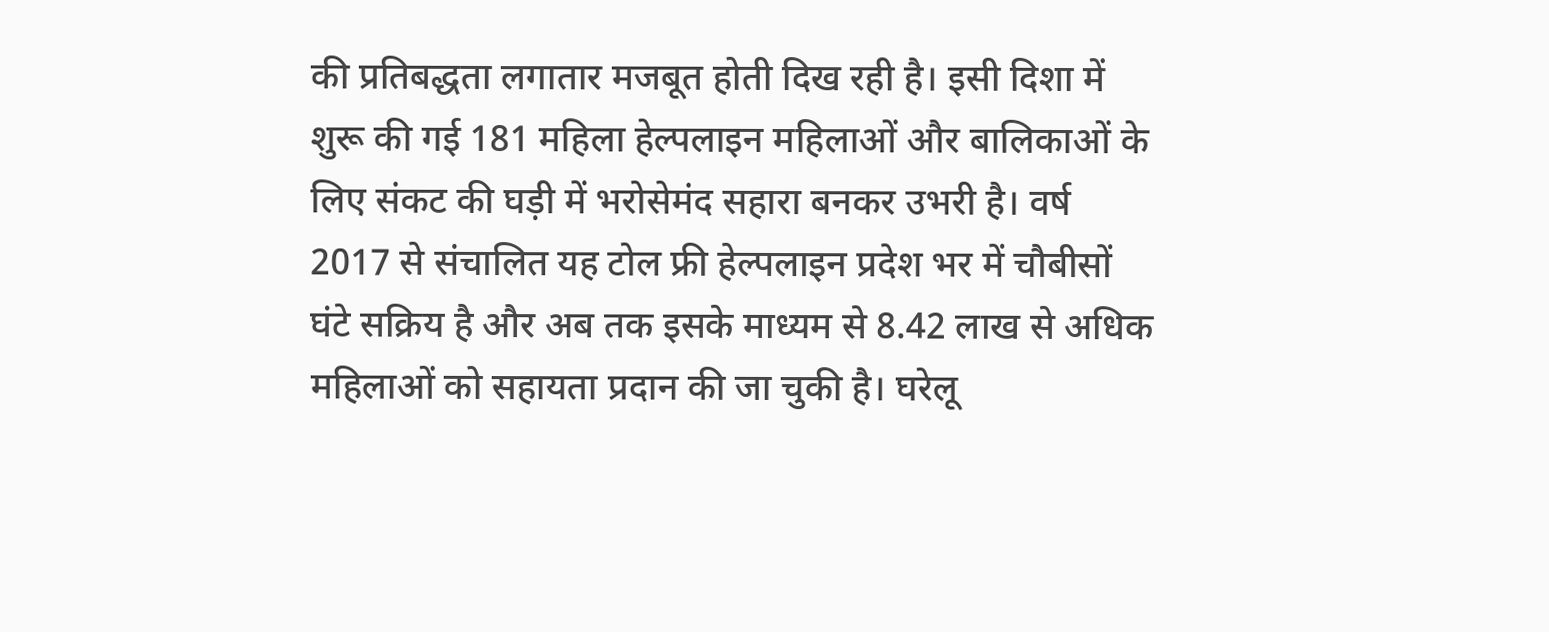की प्रतिबद्धता लगातार मजबूत होती दिख रही है। इसी दिशा में शुरू की गई 181 महिला हेल्पलाइन महिलाओं और बालिकाओं के लिए संकट की घड़ी में भरोसेमंद सहारा बनकर उभरी है। वर्ष 2017 से संचालित यह टोल फ्री हेल्पलाइन प्रदेश भर में चौबीसों घंटे सक्रिय है और अब तक इसके माध्यम से 8.42 लाख से अधिक महिलाओं को सहायता प्रदान की जा चुकी है। घरेलू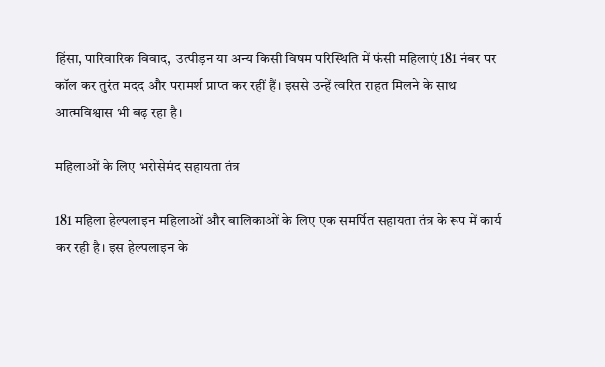हिंसा, पारिवारिक विवाद,  उत्पीड़न या अन्य किसी विषम परिस्थिति में फंसी महिलाएं 181 नंबर पर कॉल कर तुरंत मदद और परामर्श प्राप्त कर रहीं हैं। इससे उन्हें त्वरित राहत मिलने के साथ आत्मविश्वास भी बढ़ रहा है।

महिलाओं के लिए भरोसेमंद सहायता तंत्र

181 महिला हेल्पलाइन महिलाओं और बालिकाओं के लिए एक समर्पित सहायता तंत्र के रूप में कार्य कर रही है। इस हेल्पलाइन के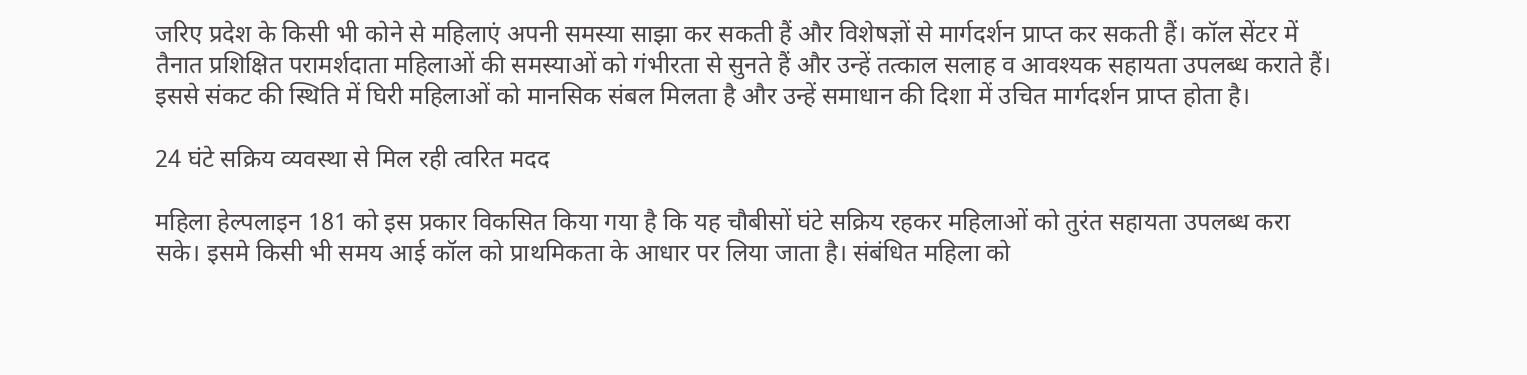जरिए प्रदेश के किसी भी कोने से महिलाएं अपनी समस्या साझा कर सकती हैं और विशेषज्ञों से मार्गदर्शन प्राप्त कर सकती हैं। कॉल सेंटर में तैनात प्रशिक्षित परामर्शदाता महिलाओं की समस्याओं को गंभीरता से सुनते हैं और उन्हें तत्काल सलाह व आवश्यक सहायता उपलब्ध कराते हैं। इससे संकट की स्थिति में घिरी महिलाओं को मानसिक संबल मिलता है और उन्हें समाधान की दिशा में उचित मार्गदर्शन प्राप्त होता है।

24 घंटे सक्रिय व्यवस्था से मिल रही त्वरित मदद

महिला हेल्पलाइन 181 को इस प्रकार विकसित किया गया है कि यह चौबीसों घंटे सक्रिय रहकर महिलाओं को तुरंत सहायता उपलब्ध करा सके। इसमे किसी भी समय आई कॉल को प्राथमिकता के आधार पर लिया जाता है। संबंधित महिला को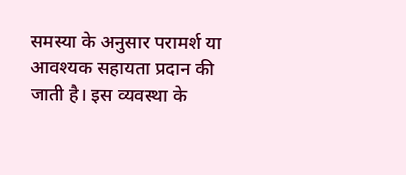समस्या के अनुसार परामर्श या आवश्यक सहायता प्रदान की जाती है। इस व्यवस्था के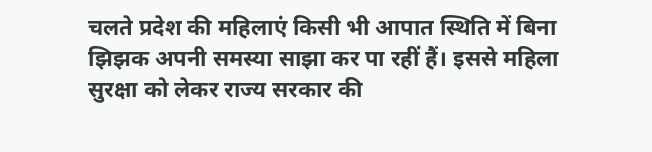चलते प्रदेश की महिलाएं किसी भी आपात स्थिति में बिना झिझक अपनी समस्या साझा कर पा रहीं हैं। इससे महिला सुरक्षा को लेकर राज्य सरकार की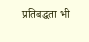प्रतिबद्धता भी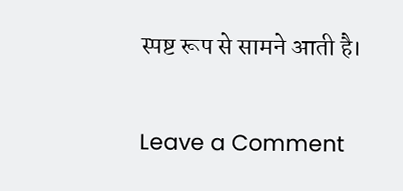स्पष्ट रूप से सामने आती है।

Leave a Comment